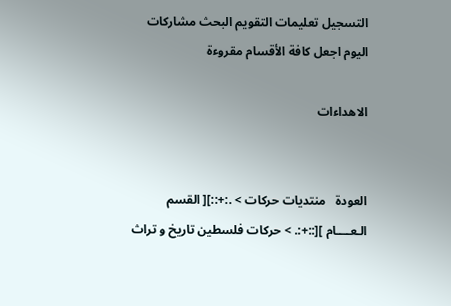التسجيل تعليمات التقويم البحث مشاركات اليوم اجعل كافة الأقسام مقروءة

الاهداءات


العودة   منتديات حركات > .:+::][ القسم الـعــــام ][::+:. > حركات فلسطين تاريخ و تراث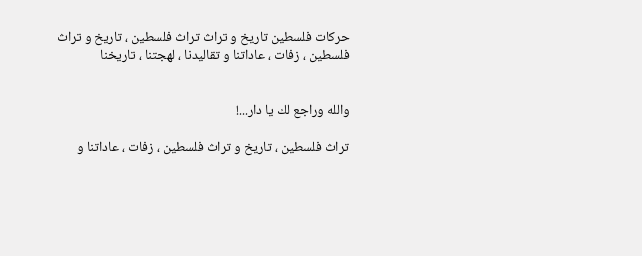حركات فلسطين تاريخ و تراث تراث فلسطين ، تاريخ و تراث فلسطين ، زفات ، عاداتنا و تقاليدنا ، لهجتنا ، تاريخنا


والله وراجع لك يا دار...!

تراث فلسطين ، تاريخ و تراث فلسطين ، زفات ، عاداتنا و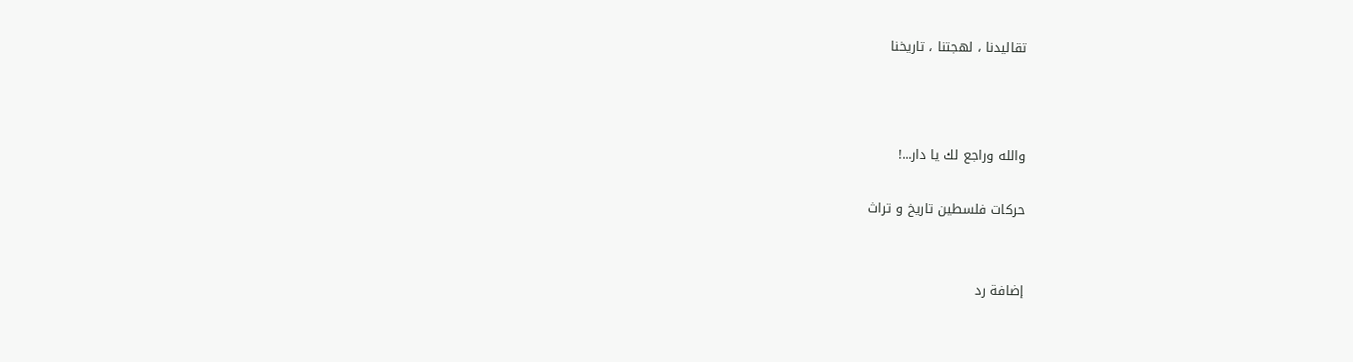تقاليدنا ، لهجتنا ، تاريخنا



والله وراجع لك يا دار...!

حركات فلسطين تاريخ و تراث


إضافة رد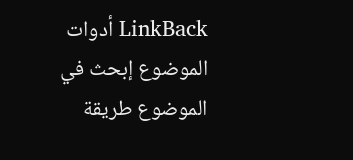LinkBack أدوات الموضوع إبحث في الموضوع طريقة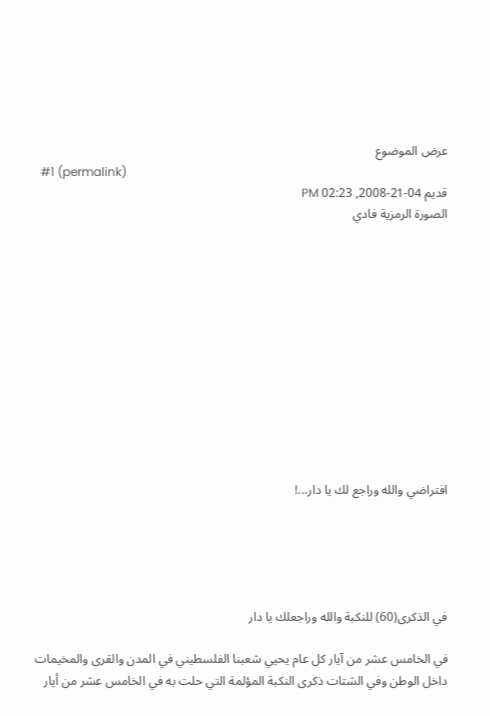عرض الموضوع
  #1 (permalink)
قديم 04-21-2008, 02:23 PM
الصورة الرمزية فادي












افتراضي والله وراجع لك يا دار...!





في الذكرى(60) للنكبة والله وراجعلك يا دار

في الخامس عشر من آيار كل عام يحيي شعبنا الفلسطيني في المدن والقرى والمخيمات داخل الوطن وفي الشتات ذكرى النكبة المؤلمة التي حلت به في الخامس عشر من أيار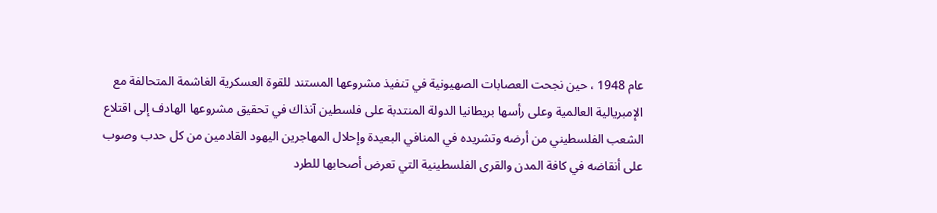عام 1948 ، حين نجحت العصابات الصهيونية في تنفيذ مشروعها المستند للقوة العسكرية الغاشمة المتحالفة مع الإمبريالية العالمية وعلى رأسها بريطانيا الدولة المنتدبة على فلسطين آنذاك في تحقيق مشروعها الهادف إلى اقتلاع الشعب الفلسطيني من أرضه وتشريده في المنافي البعيدة وإحلال المهاجرين اليهود القادمين من كل حدب وصوب على أنقاضه في كافة المدن والقرى الفلسطينية التي تعرض أصحابها للطرد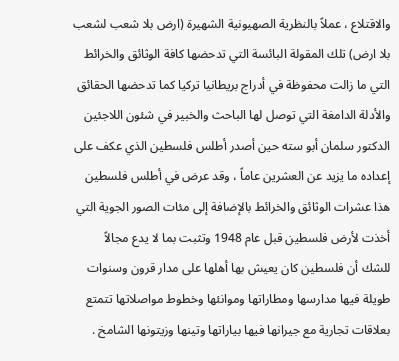والاقتلاع ، عملاً بالنظرية الصهيونية الشهيرة (ارض بلا شعب لشعب بلا ارض) تلك المقولة البائسة التي تدحضها كافة الوثائق والخرائط التي ما زالت محفوظة في أدراج بريطانيا تركيا كما تدحضها الحقائق والأدلة الدامغة التي توصل لها الباحث والخبير في شئون اللاجئين الدكتور سلمان أبو سته حين أصدر أطلس فلسطين الذي عكف على إعداده ما يزيد عن العشرين عاماً ، وقد عرض في أطلس فلسطين هذا عشرات الوثائق والخرائط بالإضافة إلى مئات الصور الجوية التي أخذت لأرض فلسطين قبل عام 1948 وتثبت بما لا يدع مجالاً للشك أن فلسطين كان يعيش بها أهلها على مدار قرون وسنوات طويلة فيها مدارسها ومطاراتها وموانئها وخطوط مواصلاتها تتمتع بعلاقات تجارية مع جيرانها فيها بياراتها وتينها وزيتونها الشامخ .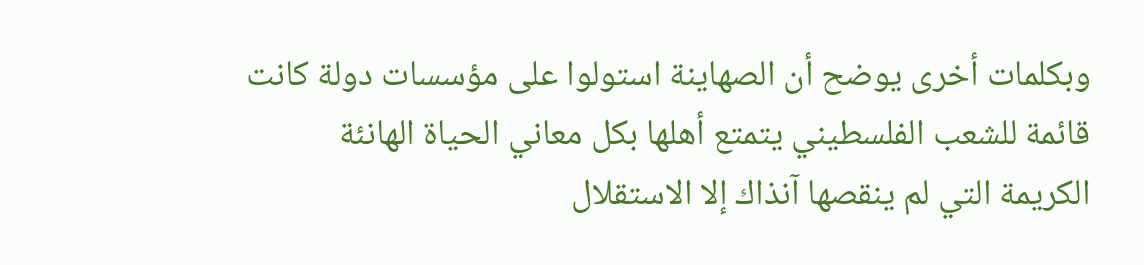وبكلمات أخرى يوضح أن الصهاينة استولوا على مؤسسات دولة كانت قائمة للشعب الفلسطيني يتمتع أهلها بكل معاني الحياة الهانئة الكريمة التي لم ينقصها آنذاك إلا الاستقلال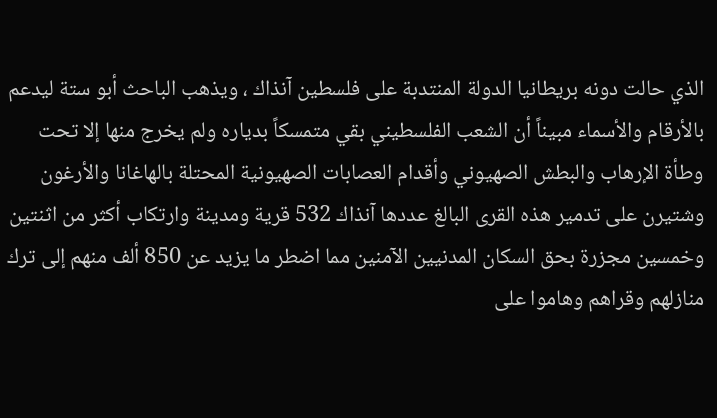الذي حالت دونه بريطانيا الدولة المنتدبة على فلسطين آنذاك ، ويذهب الباحث أبو ستة ليدعم بالأرقام والأسماء مبيناً أن الشعب الفلسطيني بقي متمسكاً بدياره ولم يخرج منها إلا تحت وطأة الإرهاب والبطش الصهيوني وأقدام العصابات الصهيونية المحتلة بالهاغانا والأرغون وشتيرن على تدمير هذه القرى البالغ عددها آنذاك 532 قرية ومدينة وارتكاب أكثر من اثنتين وخمسين مجزرة بحق السكان المدنيين الآمنين مما اضطر ما يزيد عن 850 ألف منهم إلى ترك منازلهم وقراهم وهاموا على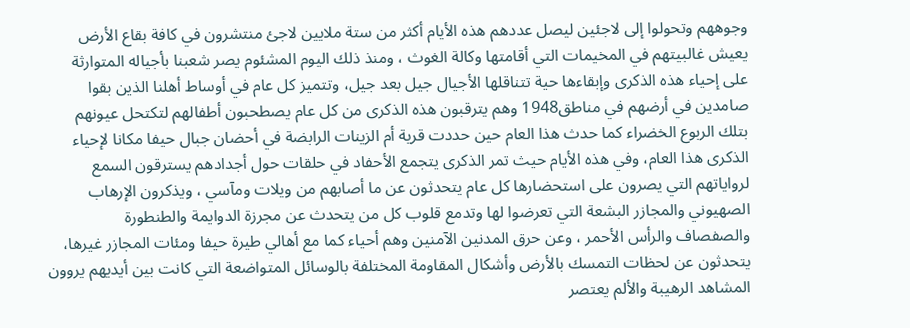وجوههم وتحولوا إلى لاجئين ليصل عددهم هذه الأيام أكثر من ستة ملايين لاجئ منتشرون في كافة بقاع الأرض يعيش غالبيتهم في المخيمات التي أقامتها وكالة الغوث ، ومنذ ذلك اليوم المشئوم يصر شعبنا بأجياله المتوارثة على إحياء هذه الذكرى وإبقاءها حية تتناقلها الأجيال جيل بعد جيل، وتتميز كل عام في أوساط أهلنا الذين بقوا صامدين في أرضهم في مناطق1948 وهم يترقبون هذه الذكرى من كل عام يصطحبون أطفالهم لتكتحل عيونهم بتلك الربوع الخضراء كما حدث هذا العام حين حددت قرية أم الزينات الرابضة في أحضان جبال حيفا مكانا لإحياء الذكرى هذا العام، وفي هذه الأيام حيث تمر الذكرى يتجمع الأحفاد في حلقات حول أجدادهم يسترقون السمع لرواياتهم التي يصرون على استحضارها كل عام يتحدثون عن ما أصابهم من ويلات ومآسي ، ويذكرون الإرهاب الصهيوني والمجازر البشعة التي تعرضوا لها وتدمع قلوب كل من يتحدث عن مجرزة الدوايمة والطنطورة والصفصاف والرأس الأحمر ، وعن حرق المدنين الآمنين وهم أحياء كما مع أهالي طيرة حيفا ومئات المجازر غيرها، يتحدثون عن لحظات التمسك بالأرض وأشكال المقاومة المختلفة بالوسائل المتواضعة التي كانت بين أيديهم يروون المشاهد الرهيبة والألم يعتصر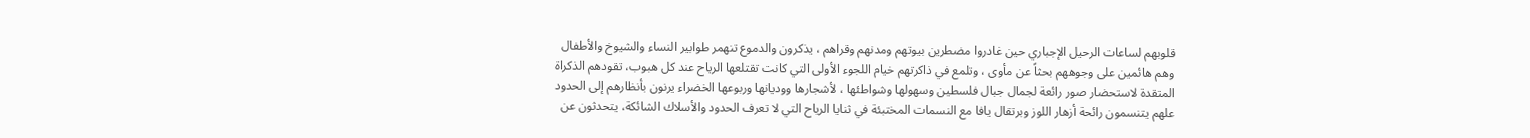قلوبهم لساعات الرحيل الإجباري حين غادروا مضطرين بيوتهم ومدنهم وقراهم ، يذكرون والدموع تنهمر طوابير النساء والشيوخ والأطفال وهم هائمين على وجوههم بحثاً عن مأوى ، وتلمع في ذاكرتهم خيام اللجوء الأولى التي كانت تقتلعها الرياح عند كل هبوب، تقودهم الذكراة المتقدة لاستحضار صور رائعة لجمال جبال فلسطين وسهولها وشواطئها ، لأشجارها ووديانها وربوعها الخضراء يرنون بأنظارهم إلى الحدود علهم يتنسمون رائحة أزهار اللوز وبرتقال يافا مع النسمات المختبئة في ثنايا الرياح التي لا تعرف الحدود والأسلاك الشائكة، يتحدثون عن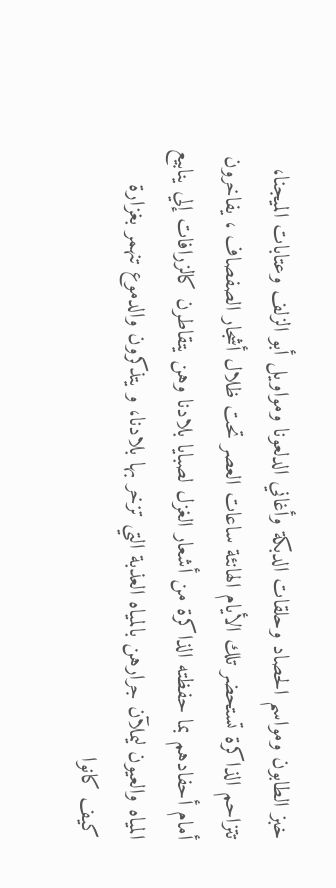خبز الطابون ومواسم الحصاد وحلقات الدبكة وأغاني الدلعونا ومواويل أبو الزلف وعتابات الميجنا، تتزاحم الذاكرة تستحضر تلك الأيام الهانئة ساعات العصر تحت ظلال أشجار الصفصاف ، يفاخرون أمام أحفادهم بما حفظته الذاكرة من أشعار الغزل لصبايا بلادنا وهن يتقاطرن كالزرافات إلي ينابيع المياه والعيون ليملآن جرارهن بالمياه العذبة التي تزخر بها بلادنا، و يتذكرون والدموع تنهمر بغزارة كيف كانوا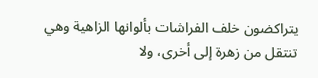يتراكضون خلف الفراشات بألوانها الزاهية وهي تنتقل من زهرة إلى أخرى، ولا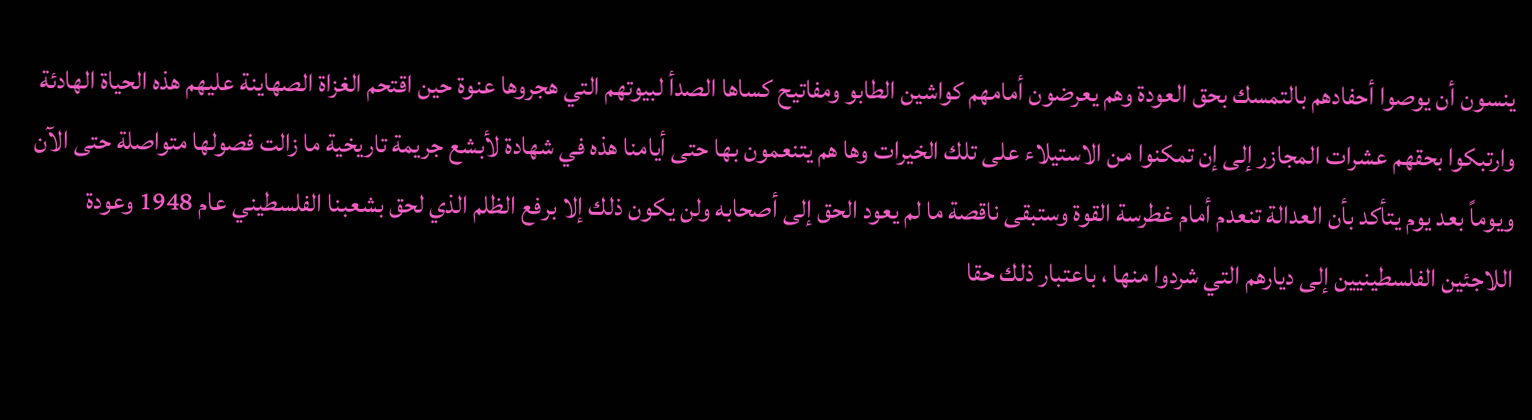ينسون أن يوصوا أحفادهم بالتمسك بحق العودة وهم يعرضون أمامهم كواشين الطابو ومفاتيح كساها الصدأ لبيوتهم التي هجروها عنوة حين اقتحم الغزاة الصهاينة عليهم هذه الحياة الهادئة وارتبكوا بحقهم عشرات المجازر إلى إن تمكنوا من الاستيلاء على تلك الخيرات وها هم يتنعمون بها حتى أيامنا هذه في شهادة لأبشع جريمة تاريخية ما زالت فصولها متواصلة حتى الآن ويوماً بعد يوم يتأكد بأن العدالة تنعدم أمام غطرسة القوة وستبقى ناقصة ما لم يعود الحق إلى أصحابه ولن يكون ذلك إلا برفع الظلم الذي لحق بشعبنا الفلسطيني عام 1948 وعودة اللاجئين الفلسطينيين إلى ديارهم التي شردوا منها ، باعتبار ذلك حقا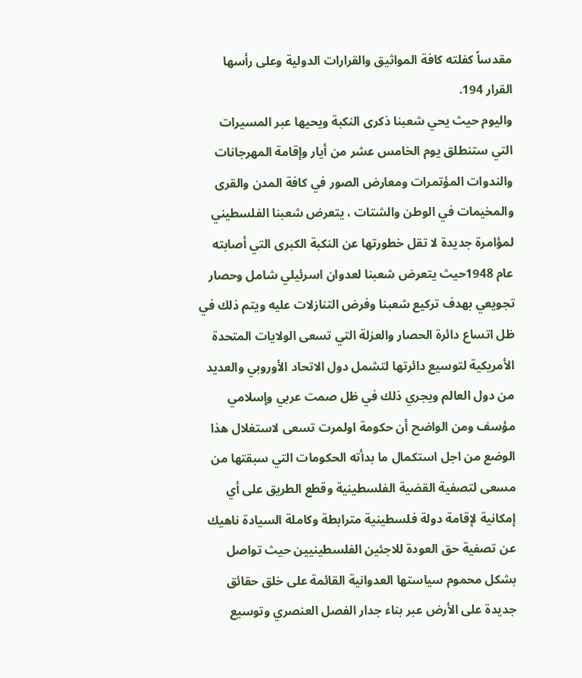مقدساً كفلته كافة المواثيق والقرارات الدولية وعلى رأسها القرار 194.
واليوم حيث يحي شعبنا ذكرى النكبة ويحيها عبر المسيرات التي ستنطلق يوم الخامس عشر من أيار وإقامة المهرجانات والندوات المؤتمرات ومعارض الصور في كافة المدن والقرى والمخيمات في الوطن والشتات ، يتعرض شعبنا الفلسطيني لمؤامرة جديدة لا تقل خطورتها عن النكبة الكبرى التي أصابته عام 1948حيث يتعرض شعبنا لعدوان اسرئيلي شامل وحصار تجويعي بهدف تركيع شعبنا وفرض التنازلات عليه ويتم ذلك في ظل اتساع دائرة الحصار والعزلة التي تسعى الولايات المتحدة الأمريكية لتوسيع دائرتها لتشمل دول الاتحاد الأوروبي والعديد من دول العالم ويجري ذلك في ظل صمت عربي وإسلامي مؤسف ومن الواضح أن حكومة اولمرت تسعى لاستغلال هذا الوضع من اجل استكمال ما بدأته الحكومات التي سبقتها من مسعى لتصفية القضية الفلسطينية وقطع الطريق على أي إمكانية لإقامة دولة فلسطينية مترابطة وكاملة السيادة ناهيك عن تصفية حق العودة للاجئين الفلسطينيين حيث تواصل بشكل محموم سياستها العدوانية القائمة على خلق حقائق جديدة على الأرض عبر بناء جدار الفصل العنصري وتوسيع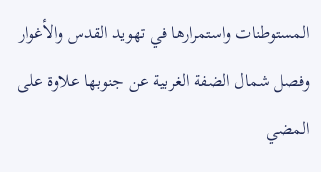المستوطنات واستمرارها في تهويد القدس والأغوار وفصل شمال الضفة الغربية عن جنوبها علاوة على المضي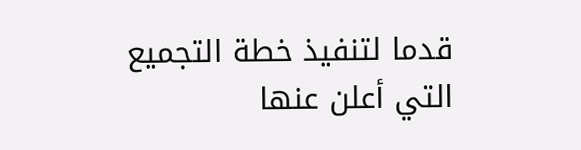قدما لتنفيذ خطة التجميع التي أعلن عنها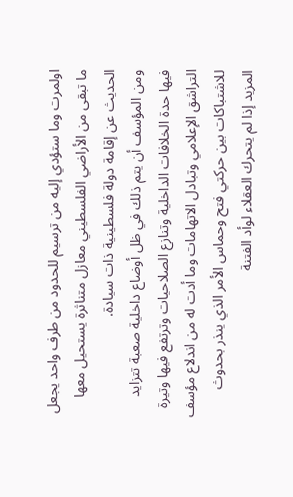اولمرت وما ستؤدي إليه من ترسيم للحدود من طرف واحد يجعل ما تبقى من الأراضي الفلسطيني معازل متناثرة يستحيل معها الحديث عن إقامة دولة فلسطينية ذات سيادة.
ومن المؤسف أن يتم ذلك في ظل أوضاع داخلية صعبة تتزايد فيها حدة الخلافات الداخلية وتنازع الصلاحيات وترتفع فيها وتيرة التراشق الإعلامي وتبادل الاتهامات وما أدت له من اندلاع مؤسف للاشتباكات بين حركتي فتح وحماس الأمر الذي ينذر بحدوث المزيد إذا لم يتحرك العقلاء لوأد الفتنة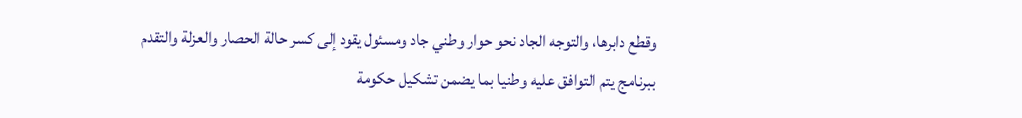وقطع دابرها، والتوجه الجاد نحو حوار وطني جاد ومسئول يقود إلى كسر حالة الحصار والعزلة والتقدم ببرنامج يتم التوافق عليه وطنيا بما يضمن تشكيل حكومة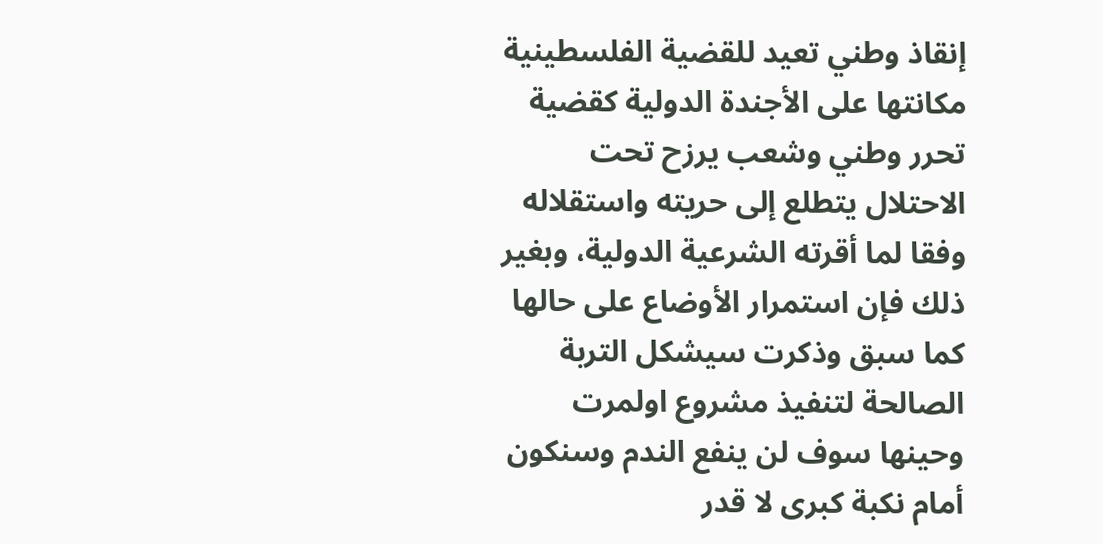إنقاذ وطني تعيد للقضية الفلسطينية مكانتها على الأجندة الدولية كقضية تحرر وطني وشعب يرزح تحت الاحتلال يتطلع إلى حريته واستقلاله وفقا لما أقرته الشرعية الدولية، وبغير ذلك فإن استمرار الأوضاع على حالها كما سبق وذكرت سيشكل التربة الصالحة لتنفيذ مشروع اولمرت وحينها سوف لن ينفع الندم وسنكون أمام نكبة كبرى لا قدر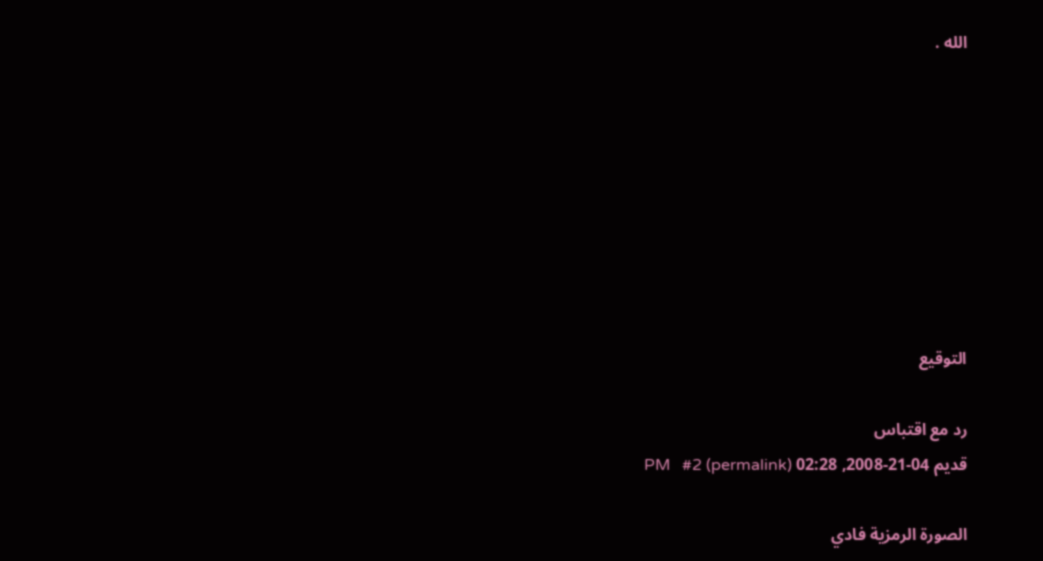الله .








التوقيع

رد مع اقتباس
قديم 04-21-2008, 02:28 PM   #2 (permalink)

الصورة الرمزية فادي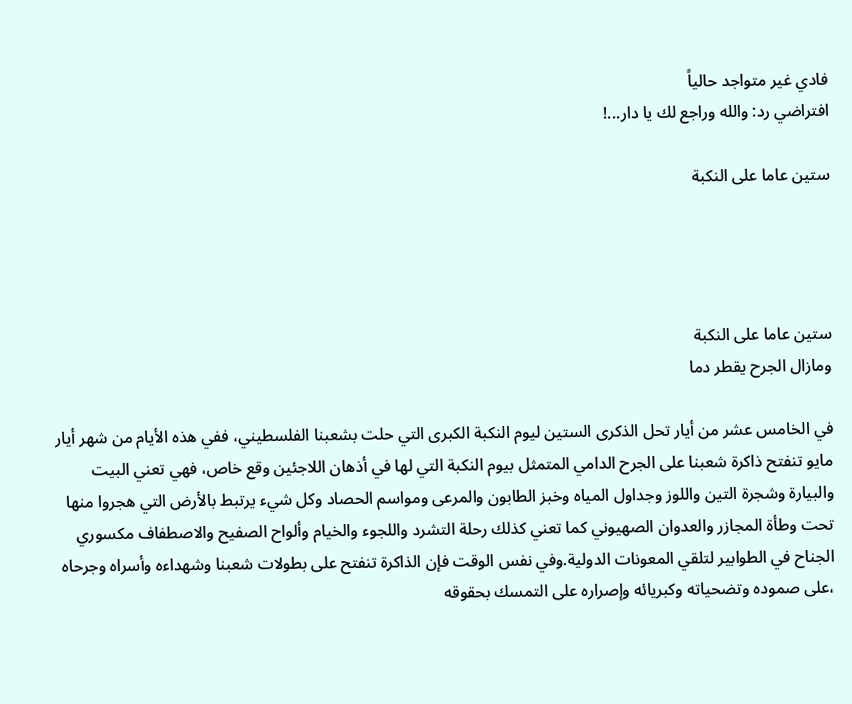فادي غير متواجد حالياً
افتراضي رد: والله وراجع لك يا دار...!

ستين عاما على النكبة




ستين عاما على النكبة
ومازال الجرح يقطر دما

في الخامس عشر من أيار تحل الذكرى الستين ليوم النكبة الكبرى التي حلت بشعبنا الفلسطيني، ففي هذه الأيام من شهر أيار مايو تنفتح ذاكرة شعبنا على الجرح الدامي المتمثل بيوم النكبة التي لها في أذهان اللاجئين وقع خاص، فهي تعني البيت والبيارة وشجرة التين واللوز وجداول المياه وخبز الطابون والمرعى ومواسم الحصاد وكل شيء يرتبط بالأرض التي هجروا منها تحت وطأة المجازر والعدوان الصهيوني كما تعني كذلك رحلة التشرد واللجوء والخيام وألواح الصفيح والاصطفاف مكسوري الجناح في الطوابير لتلقي المعونات الدولية.وفي نفس الوقت فإن الذاكرة تنفتح على بطولات شعبنا وشهداءه وأسراه وجرحاه ،على صموده وتضحياته وكبريائه وإصراره على التمسك بحقوقه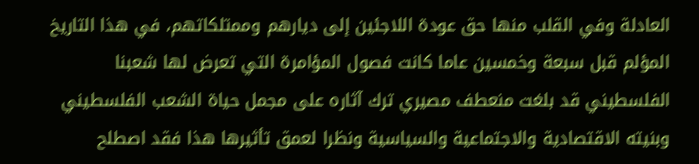العادلة وفي القلب منها حق عودة اللاجئين إلى ديارهم وممتلكاتهم، في هذا التاريخ المؤلم قبل سبعة وخمسين عاما كانت فصول المؤامرة التي تعرض لها شعبنا الفلسطيني قد بلغت منعطف مصيري ترك آثاره على مجمل حياة الشعب الفلسطيني وبنيته الاقتصادية والاجتماعية والسياسية ونظرا لعمق تأثيرها هذا فقد اصطلح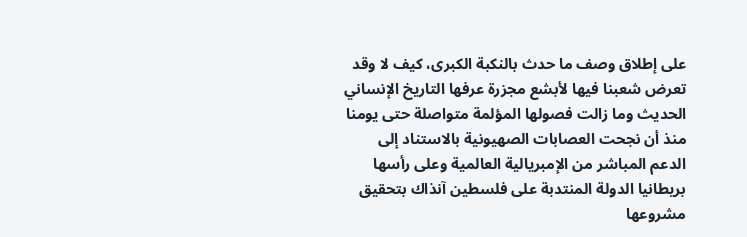على إطلاق وصف ما حدث بالنكبة الكبرى، كيف لا وقد تعرض شعبنا فيها لأبشع مجزرة عرفها التاريخ الإنساني الحديث وما زالت فصولها المؤلمة متواصلة حتى يومنا منذ أن نجحت العصابات الصهيونية بالاستناد إلى الدعم المباشر من الإمبريالية العالمية وعلى رأسها بريطانيا الدولة المنتدبة على فلسطين آنذاك بتحقيق مشروعها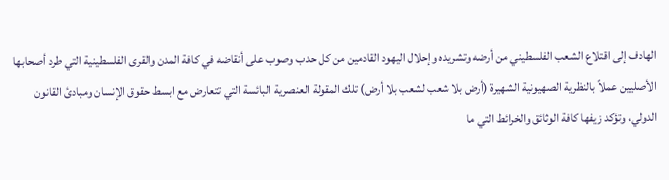الهادف إلى اقتلاع الشعب الفلسطيني من أرضه وتشريده وإحلال اليهود القادمين من كل حدب وصوب على أنقاضه في كافة المدن والقرى الفلسطينية التي طرد أصحابها الأصليين عملاً بالنظرية الصهيونية الشهيرة (أرض بلا شعب لشعب بلا أرض) تلك المقولة العنصرية البائسة التي تتعارض مع ابسط حقوق الإنسان ومبادئ القانون الدولي، وتؤكد زيفها كافة الوثائق والخرائط التي ما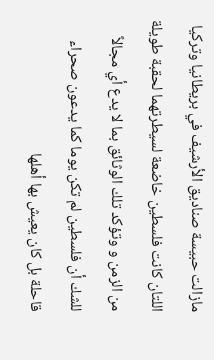مازالت حبيسة صناديق الأرشيف في بريطانيا وتركيا اللتان كانت فلسطين خاضعة لسيطرتهما لحقبة طويلة من الزمن و وتؤكد تلك الوثائق بما لا يدع أي مجالاً للشك أن فلسطين لم تكن يوما كما يدعون صحراء قاحلة بل كان يعيش بها أهلها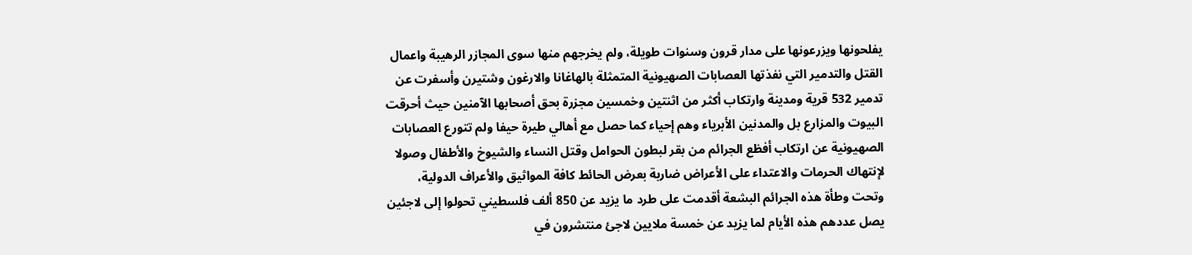يفلحونها ويزرعونها على مدار قرون وسنوات طويلة، ولم يخرجهم منها سوى المجازر الرهيبة واعمال القتل والتدمير التي نفذتها العصابات الصهيونية المتمثلة بالهاغانا والارغون وشتيرن وأسفرت عن تدمير 532 قرية ومدينة وارتكاب أكثر من اثنتين وخمسين مجزرة بحق أصحابها الآمنين حيث أحرقت البيوت والمزارع بل والمدنين الأبرياء وهم إحياء كما حصل مع أهالي طيرة حيفا ولم تتورع العصابات الصهيونية عن ارتكاب أفظع الجرائم من بقر لبطون الحوامل وقتل النساء والشيوخ والأطفال وصولا لإنتهاك الحرمات والاعتداء على الأعراض ضاربة بعرض الحائط كافة المواثيق والأعراف الدولية، وتحت وطأة هذه الجرائم البشعة أقدمت على طرد ما يزيد عن 850 ألف فلسطيني تحولوا إلى لاجئين يصل عددهم هذه الأيام لما يزيد عن خمسة ملايين لاجئ منتشرون في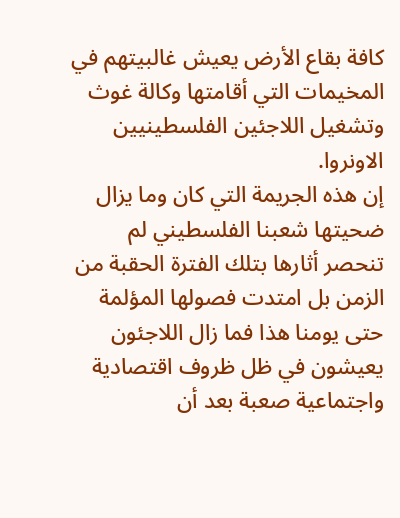كافة بقاع الأرض يعيش غالبيتهم في المخيمات التي أقامتها وكالة غوث وتشغيل اللاجئين الفلسطينيين الاونروا.
إن هذه الجريمة التي كان وما يزال ضحيتها شعبنا الفلسطيني لم تنحصر أثارها بتلك الفترة الحقبة من الزمن بل امتدت فصولها المؤلمة حتى يومنا هذا فما زال اللاجئون يعيشون في ظل ظروف اقتصادية واجتماعية صعبة بعد أن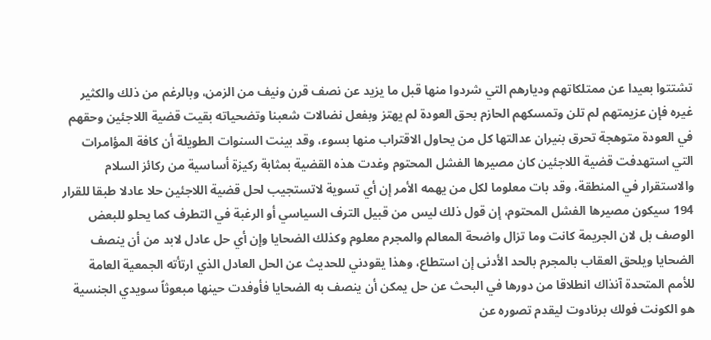تشتتوا بعيدا عن ممتلكاتهم وديارهم التي شردوا منها قبل ما يزيد عن نصف قرن ونيف من الزمن، وبالرغم من ذلك والكثير غيره فإن عزيمتهم لم تلن وتمسكهم الحازم بحق العودة لم يهتز وبفعل نضالات شعبنا وتضحياته بقيت قضية اللاجئين وحقهم في العودة متوهجة تحرق بنيران عدالتها كل من يحاول الاقتراب منها بسوء، وقد بينت السنوات الطويلة أن كافة المؤامرات التي استهدفت قضية اللاجئين كان مصيرها الفشل المحتوم وغدت هذه القضية بمثابة ركيزة أساسية من ركائز السلام والاستقرار في المنطقة، وقد بات معلوما لكل من يهمه الأمر إن أي تسوية لاتستجيب لحل قضية اللاجئين حلا عادلا طبقا للقرار 194 سيكون مصيرها الفشل المحتوم، إن قول ذلك ليس من قبيل الترف السياسي أو الرغبة في التطرف كما يحلو للبعض الوصف بل لان الجريمة كانت وما تزال واضحة المعالم والمجرم معلوم وكذلك الضحايا وإن أي حل عادل لابد من أن ينصف الضحايا ويلحق العقاب بالمجرم بالحد الأدنى إن استطاع، وهذا يقودني للحديث عن الحل العادل الذي ارتأته الجمعية العامة للأمم المتحدة آنذاك انطلاقا من دورها في البحث عن حل يمكن أن ينصف به الضحايا فأوفدت حينها مبعوثاً سويدي الجنسية هو الكونت فولك برنادوت ليقدم تصوره عن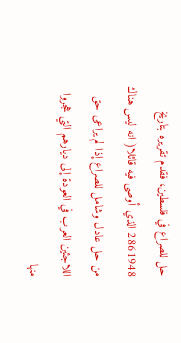حل للصراع في فلسطين، فقدم تقريره بتاريخ 2861948 الذي أوصى فيه قائلا( انه ليس هناك من حل عادل وشامل للصراع إذا لم يراعى حق اللاجئين العرب في العودة إلى ديارهم التي هجروا منها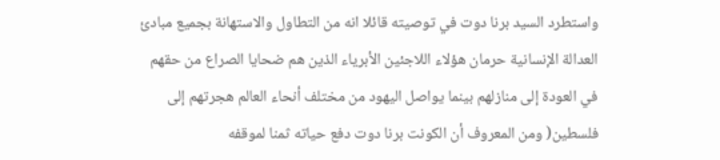واستطرد السيد برنا دوت في توصيته قائلا انه من التطاول والاستهانة بجميع مبادئ العدالة الإنسانية حرمان هؤلاء اللاجئين الأبرياء الذين هم ضحايا الصراع من حقهم في العودة إلى منازلهم بينما يواصل اليهود من مختلف أنحاء العالم هجرتهم إلى فلسطين( ومن المعروف أن الكونت برنا دوت دفع حياته ثمنا لموقفه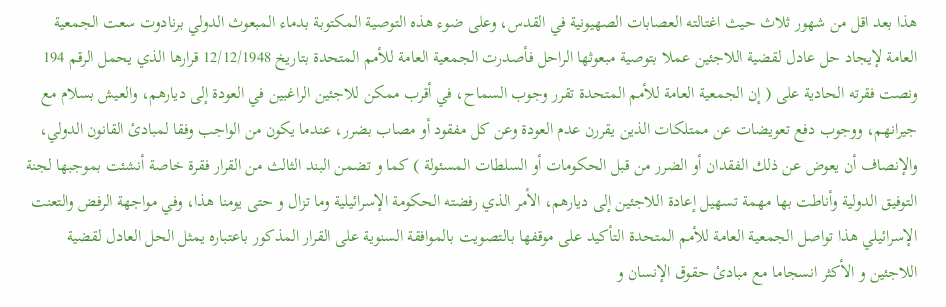هذا بعد اقل من شهور ثلاث حيث اغتالته العصابات الصهيونية في القدس، وعلى ضوء هذه التوصية المكتوبة بدماء المبعوث الدولي برنادوت سعت الجمعية العامة لإيجاد حل عادل لقضية اللاجئين عملا بتوصية مبعوثها الراحل فأصدرت الجمعية العامة للأمم المتحدة بتاريخ 12/12/1948 قرارها الذي يحمل الرقم 194 ونصت فقرته الحادية على ( إن الجمعية العامة للأمم المتحدة تقرر وجوب السماح، في أقرب ممكن للاجئين الراغبين في العودة إلى ديارهم، والعيش بسلام مع جيرانهم، ووجوب دفع تعويضات عن ممتلكات الذين يقررن عدم العودة وعن كل مفقود أو مصاب بضرر، عندما يكون من الواجب وفقا لمبادئ القانون الدولي، والإنصاف أن يعوض عن ذلك الفقدان أو الضرر من قبل الحكومات أو السلطات المسئولة ) كما و تضمن البند الثالث من القرار فقرة خاصة أنشئت بموجبها لجنة التوفيق الدولية وأناطت بها مهمة تسهيل إعادة اللاجئين إلى ديارهم، الأمر الذي رفضته الحكومة الإسرائيلية وما تزال و حتى يومنا هذا، وفي مواجهة الرفض والتعنت الإسرائيلي هذا تواصل الجمعية العامة للأمم المتحدة التأكيد على موقفها بالتصويت بالموافقة السنوية على القرار المذكور باعتباره يمثل الحل العادل لقضية اللاجئين و الأكثر انسجاما مع مبادئ حقوق الإنسان و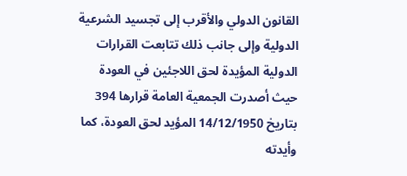القانون الدولي والأقرب إلى تجسيد الشرعية الدولية وإلى جانب ذلك تتابعت القرارات الدولية المؤيدة لحق اللاجئين في العودة حيث أصدرت الجمعية العامة قرارها 394 بتاريخ 14/12/1950 المؤيد لحق العودة، كما وأيدته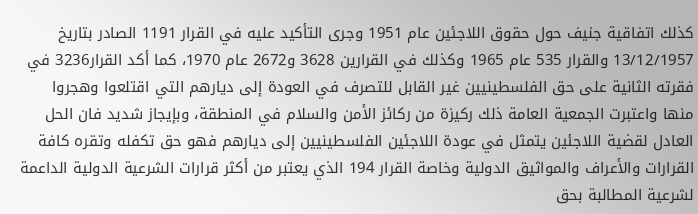كذلك اتفاقية جنيف حول حقوق اللاجئين عام 1951 وجرى التأكيد عليه في القرار 1191 الصادر بتاريخ 13/12/1957 والقرار 535 عام 1965 وكذلك في القرارين 3628 و2672 عام 1970، كما أكد القرار3236 في فقرته الثانية على حق الفلسطينيين غير القابل للتصرف في العودة إلى ديارهم التي اقتلعوا وهجروا منها واعتبرت الجمعية العامة ذلك ركيزة من ركائز الأمن والسلام في المنطقة، وبإيجاز شديد فان الحل العادل لقضية اللاجئين يتمثل في عودة اللاجئين الفلسطينيين إلى ديارهم فهو حق تكفله وتقره كافة القرارات والأعراف والمواثيق الدولية وخاصة القرار 194 الذي يعتبر من أكثر قرارات الشرعية الدولية الداعمة لشرعية المطالبة بحق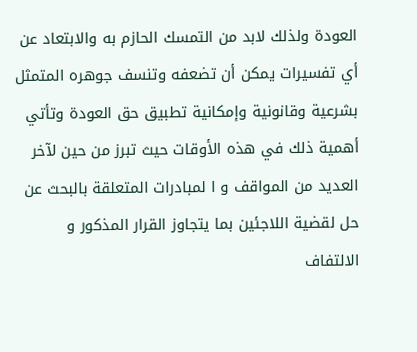العودة ولذلك لابد من التمسك الحازم به والابتعاد عن أي تفسيرات يمكن أن تضعفه وتنسف جوهره المتمثل بشرعية وقانونية وإمكانية تطبيق حق العودة وتأتي أهمية ذلك في هذه الأوقات حيث تبرز من حين لآخر العديد من المواقف و ا لمبادرات المتعلقة بالبحث عن حل لقضية اللاجئين بما يتجاوز القرار المذكور و الالتفاف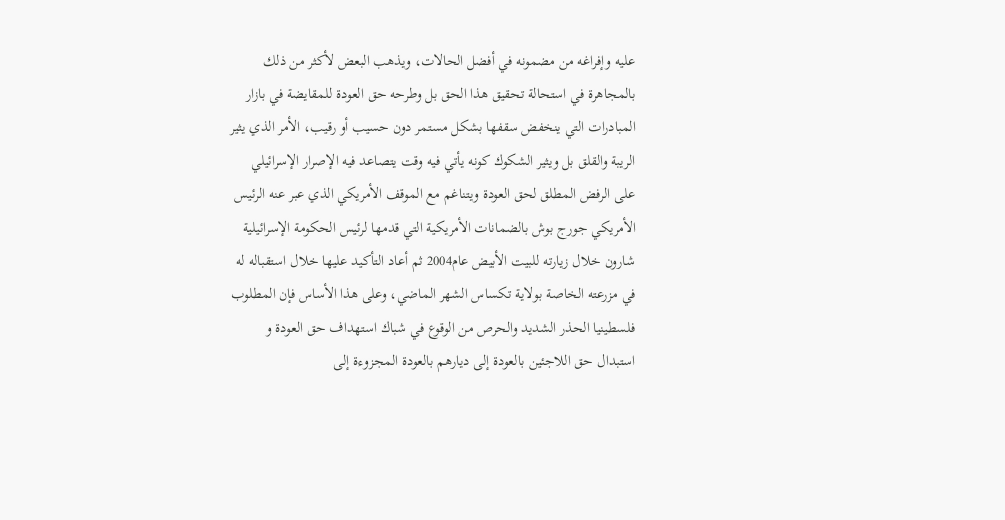عليه وإفراغه من مضمونه في أفضل الحالات، ويذهب البعض لأكثر من ذلك بالمجاهرة في استحالة تحقيق هذا الحق بل وطرحه حق العودة للمقايضة في بازار المبادرات التي ينخفض سقفها بشكل مستمر دون حسيب أو رقيب، الأمر الذي يثير الريبة والقلق بل ويثير الشكوك كونه يأتي فيه وقت يتصاعد فيه الإصرار الإسرائيلي على الرفض المطلق لحق العودة ويتناغم مع الموقف الأمريكي الذي عبر عنه الرئيس الأمريكي جورج بوش بالضمانات الأمريكية التي قدمها لرئيس الحكومة الإسرائيلية شارون خلال زيارته للبيت الأبيض عام2004 ثم أعاد التأكيد عليها خلال استقباله له في مزرعته الخاصة بولاية تكساس الشهر الماضي، وعلى هذا الأساس فإن المطلوب فلسطينيا الحذر الشديد والحرص من الوقوع في شباك استهداف حق العودة و استبدال حق اللاجئين بالعودة إلى ديارهم بالعودة المجزوءة إلى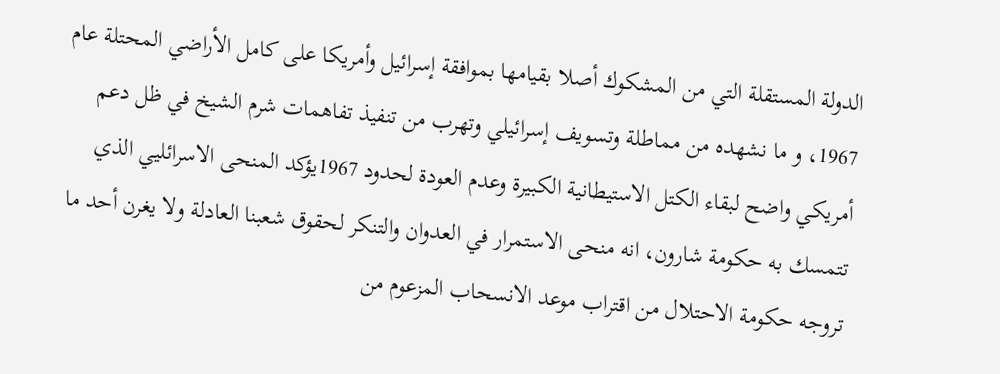الدولة المستقلة التي من المشكوك أصلا بقيامها بموافقة إسرائيل وأمريكا على كامل الأراضي المحتلة عام 1967، و ما نشهده من مماطلة وتسويف إسرائيلي وتهرب من تنفيذ تفاهمات شرم الشيخ في ظل دعم أمريكي واضح لبقاء الكتل الاستيطانية الكبيرة وعدم العودة لحدود 1967يؤكد المنحى الاسرائليي الذي تتمسك به حكومة شارون، انه منحى الاستمرار في العدوان والتنكر لحقوق شعبنا العادلة ولا يغرن أحد ما تروجه حكومة الاحتلال من اقتراب موعد الانسحاب المزعوم من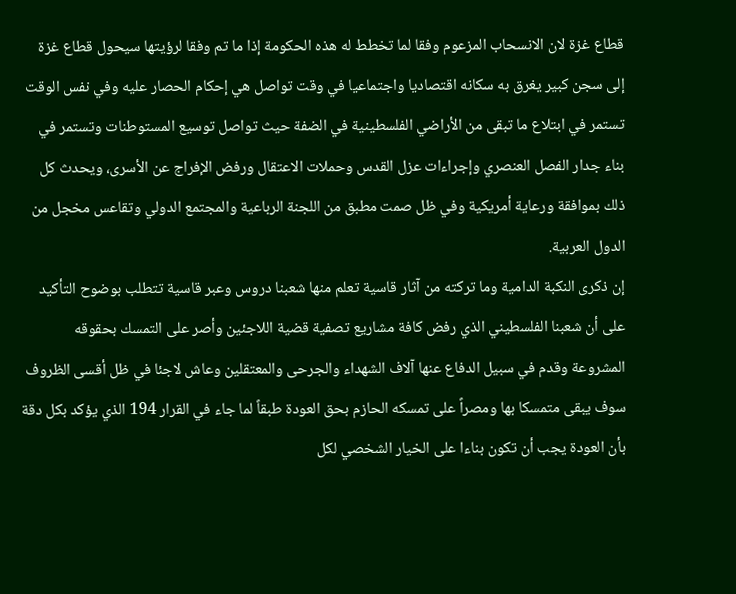قطاع غزة لان الانسحاب المزعوم وفقا لما تخطط له هذه الحكومة إذا ما تم وفقا لرؤيتها سيحول قطاع غزة إلى سجن كبير يغرق به سكانه اقتصاديا واجتماعيا في وقت تواصل هي إحكام الحصار عليه وفي نفس الوقت تستمر في ابتلاع ما تبقى من الأراضي الفلسطينية في الضفة حيث تواصل توسيع المستوطنات وتستمر في بناء جدار الفصل العنصري وإجراءات عزل القدس وحملات الاعتقال ورفض الإفراج عن الأسرى، ويحدث كل ذلك بموافقة ورعاية أمريكية وفي ظل صمت مطبق من اللجنة الرباعية والمجتمع الدولي وتقاعس مخجل من الدول العربية.
إن ذكرى النكبة الدامية وما تركته من آثار قاسية تعلم منها شعبنا دروس وعبر قاسية تتطلب بوضوح التأكيد على أن شعبنا الفلسطيني الذي رفض كافة مشاريع تصفية قضية اللاجئين وأصر على التمسك بحقوقه المشروعة وقدم في سبيل الدفاع عنها آلاف الشهداء والجرحى والمعتقلين وعاش لاجئا في ظل أقسى الظروف سوف يبقى متمسكا بها ومصراً على تمسكه الحازم بحق العودة طبقاً لما جاء في القرار 194 الذي يؤكد بكل دقة بأن العودة يجب أن تكون بناءا على الخيار الشخصي لكل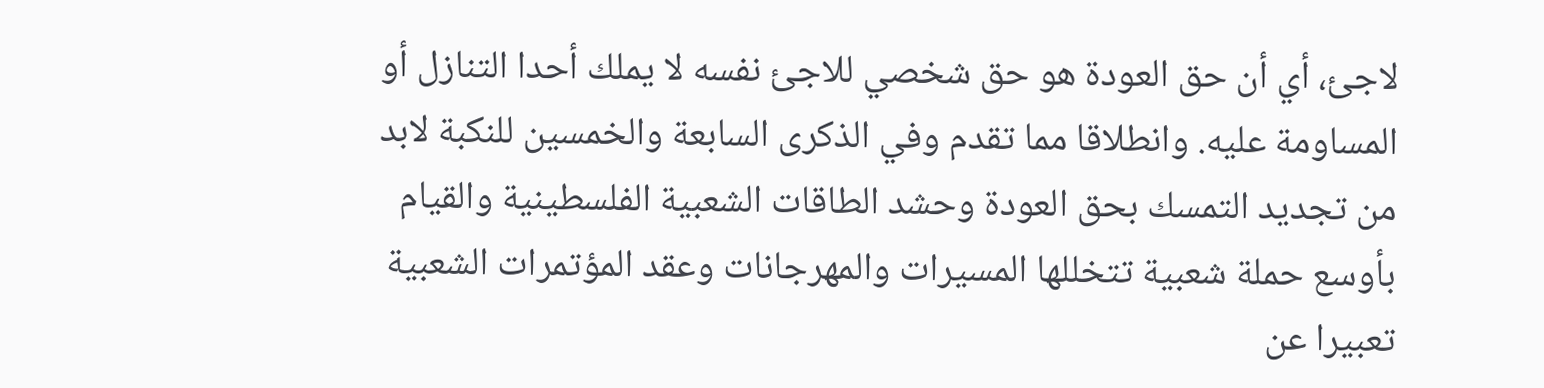لاجئ، أي أن حق العودة هو حق شخصي للاجئ نفسه لا يملك أحدا التنازل أو المساومة عليه. وانطلاقا مما تقدم وفي الذكرى السابعة والخمسين للنكبة لابد من تجديد التمسك بحق العودة وحشد الطاقات الشعبية الفلسطينية والقيام بأوسع حملة شعبية تتخللها المسيرات والمهرجانات وعقد المؤتمرات الشعبية تعبيرا عن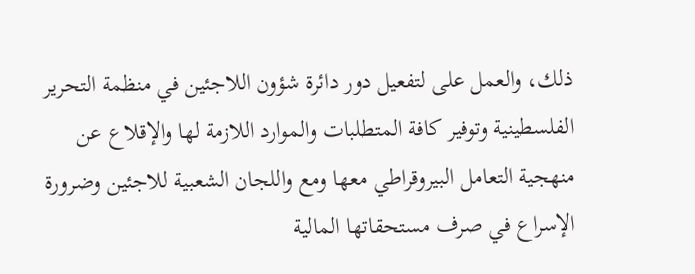ذلك، والعمل على لتفعيل دور دائرة شؤون اللاجئين في منظمة التحرير الفلسطينية وتوفير كافة المتطلبات والموارد اللازمة لها والإقلاع عن منهجية التعامل البيروقراطي معها ومع واللجان الشعبية للاجئين وضرورة الإسراع في صرف مستحقاتها المالية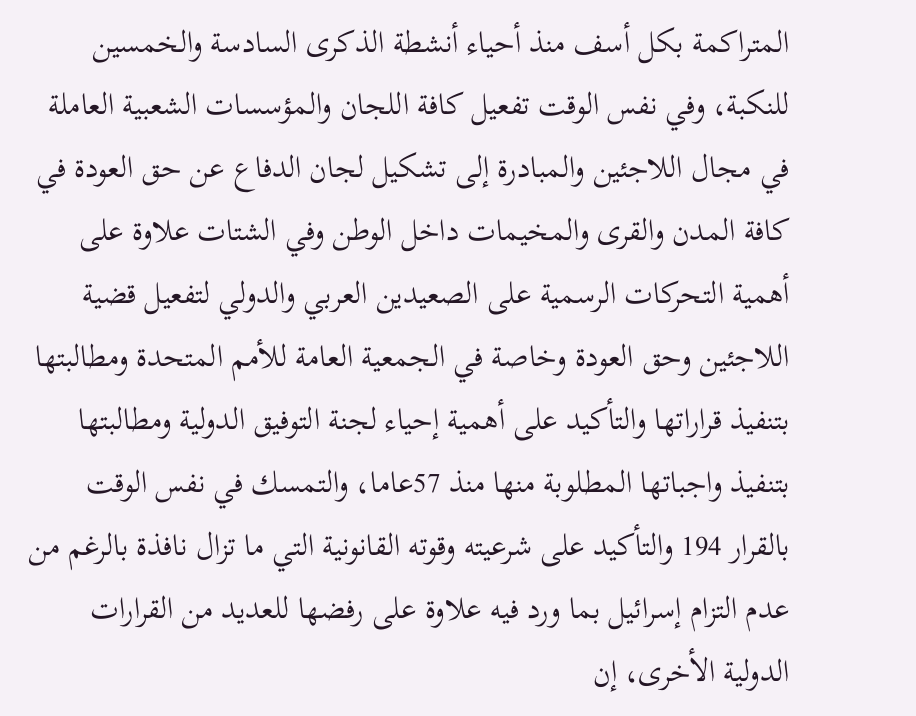المتراكمة بكل أسف منذ أحياء أنشطة الذكرى السادسة والخمسين للنكبة، وفي نفس الوقت تفعيل كافة اللجان والمؤسسات الشعبية العاملة في مجال اللاجئين والمبادرة إلى تشكيل لجان الدفاع عن حق العودة في كافة المدن والقرى والمخيمات داخل الوطن وفي الشتات علاوة على أهمية التحركات الرسمية على الصعيدين العربي والدولي لتفعيل قضية اللاجئين وحق العودة وخاصة في الجمعية العامة للأمم المتحدة ومطالبتها بتنفيذ قراراتها والتأكيد على أهمية إحياء لجنة التوفيق الدولية ومطالبتها بتنفيذ واجباتها المطلوبة منها منذ 57عاما، والتمسك في نفس الوقت بالقرار 194 والتأكيد على شرعيته وقوته القانونية التي ما تزال نافذة بالرغم من عدم التزام إسرائيل بما ورد فيه علاوة على رفضها للعديد من القرارات الدولية الأخرى، إن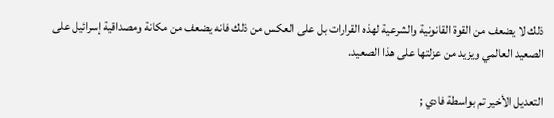ذلك لا يضعف من القوة القانونية والشرعية لهذه القرارات بل على العكس من ذلك فانه يضعف من مكانة ومصداقية إسرائيل على الصعيد العالمي ويزيد من عزلتها على هذا الصعيد.

التعديل الأخير تم بواسطة فادي ;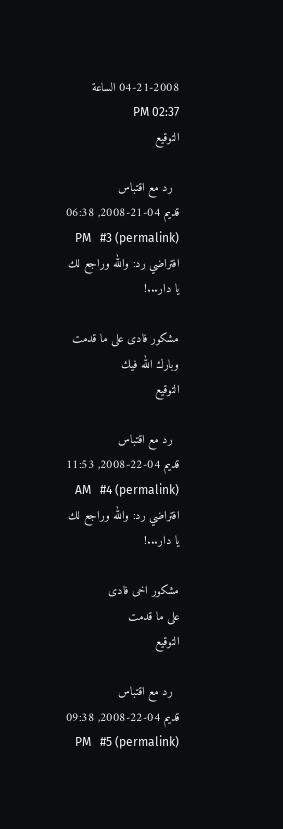04-21-2008 الساعة 02:37 PM
التوقيع

  رد مع اقتباس
قديم 04-21-2008, 06:38 PM   #3 (permalink)
افتراضي رد: والله وراجع لك يا دار...!

مشكور فادى على ما قدمت
وبارك الله فيك
التوقيع

  رد مع اقتباس
قديم 04-22-2008, 11:53 AM   #4 (permalink)
افتراضي رد: والله وراجع لك يا دار...!

مشكور اخى فادى
على ما قدمت
التوقيع

  رد مع اقتباس
قديم 04-22-2008, 09:38 PM   #5 (permalink)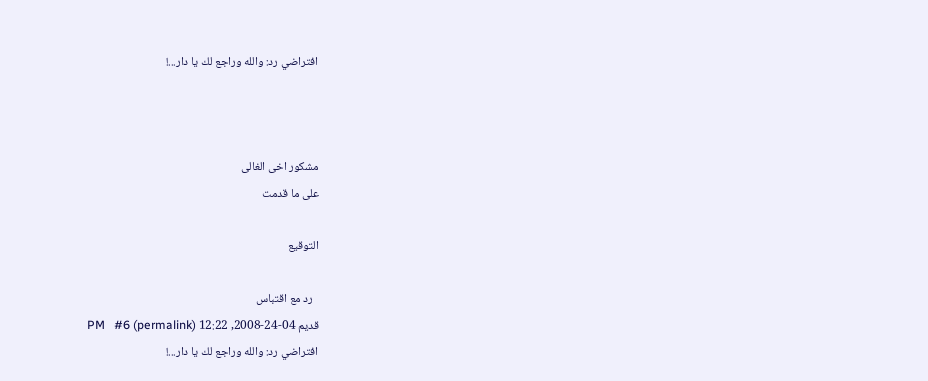افتراضي رد: والله وراجع لك يا دار...!



مشكور اخى الغالى
على ما قدمت

التوقيع

  رد مع اقتباس
قديم 04-24-2008, 12:22 PM   #6 (permalink)
افتراضي رد: والله وراجع لك يا دار...!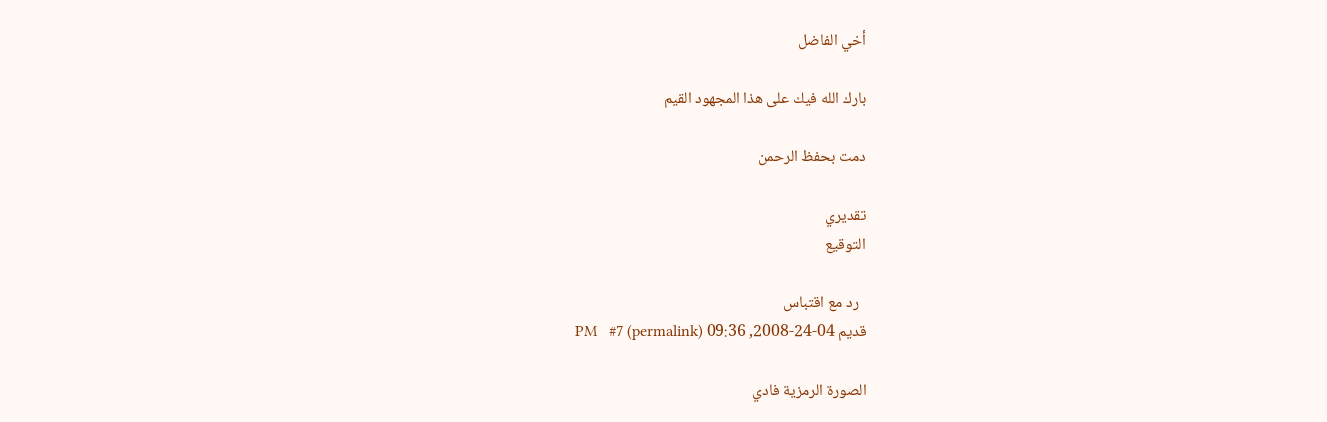أخي الفاضل

بارك الله فيك على هذا المجهود القيم

دمت بحفظ الرحمن

تقديري
التوقيع

  رد مع اقتباس
قديم 04-24-2008, 09:36 PM   #7 (permalink)

الصورة الرمزية فادي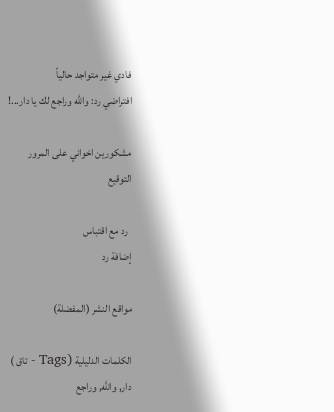فادي غير متواجد حالياً
افتراضي رد: والله وراجع لك يا دار...!

مشكورين اخواني على المرور
التوقيع

  رد مع اقتباس
إضافة رد

مواقع النشر (المفضلة)

الكلمات الدليلية (Tags - تاق )
دار, والله, وراجع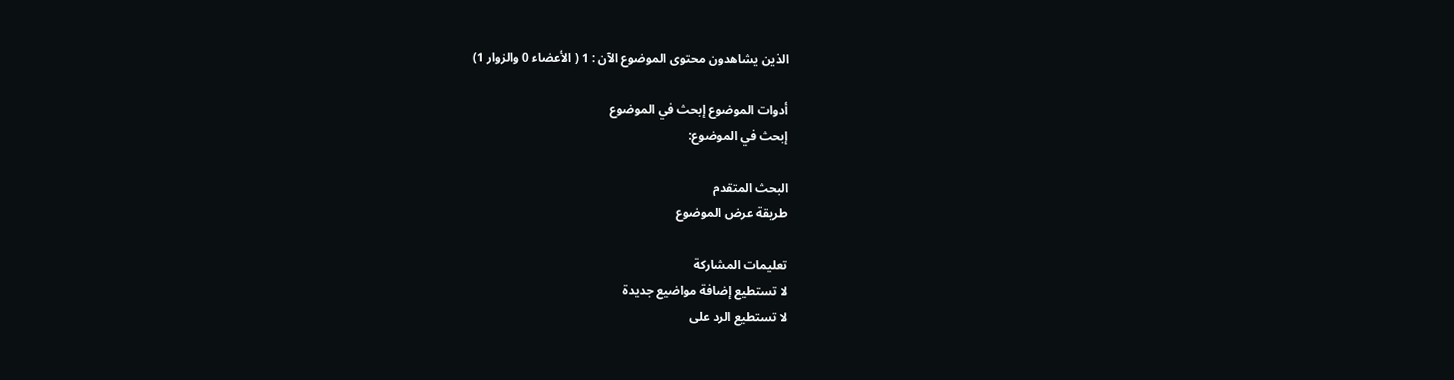الذين يشاهدون محتوى الموضوع الآن : 1 ( الأعضاء 0 والزوار 1)

أدوات الموضوع إبحث في الموضوع
إبحث في الموضوع:

البحث المتقدم
طريقة عرض الموضوع

تعليمات المشاركة
لا تستطيع إضافة مواضيع جديدة
لا تستطيع الرد على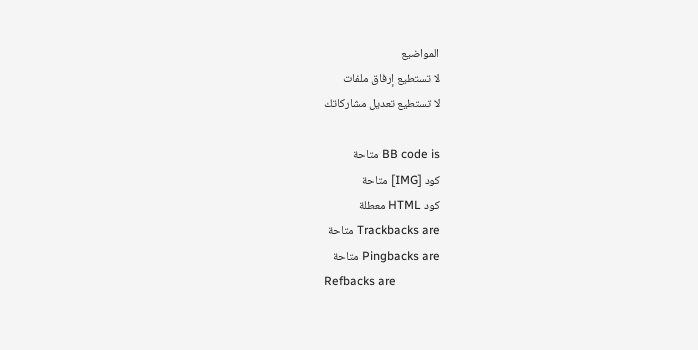المواضيع
لا تستطيع إرفاق ملفات
لا تستطيع تعديل مشاركاتك

BB code is متاحة
كود [IMG] متاحة
كود HTML معطلة
Trackbacks are متاحة
Pingbacks are متاحة
Refbacks are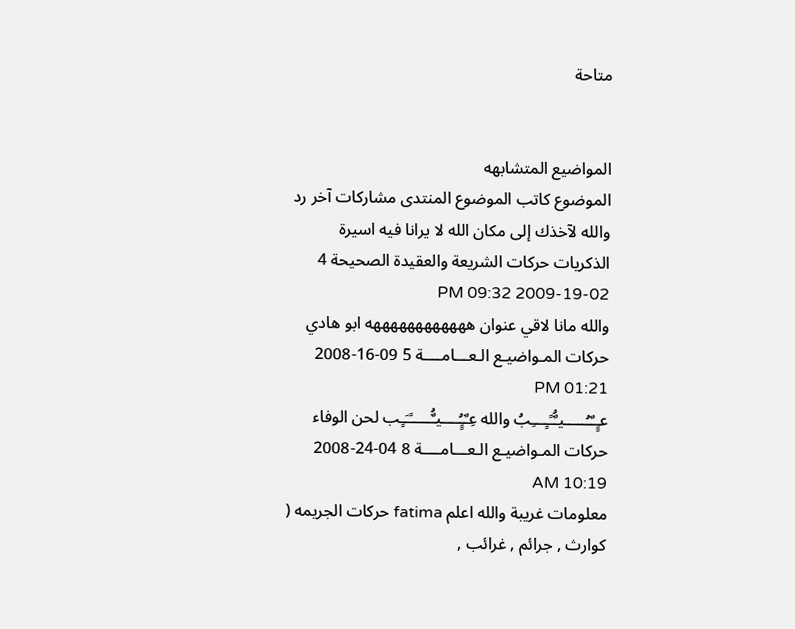متاحة


المواضيع المتشابهه
الموضوع كاتب الموضوع المنتدى مشاركات آخر رد
والله لآخذك إلى مكان الله لا يرانا فيه اسيرة الذكريات حركات الشريعة والعقيدة الصحيحة 4 02-19-2009 09:32 PM
والله مانا لاقي عنوان ههههههههههههه ابو هادي حركات المـواضيـع الـعـــامــــة 5 09-16-2008 01:21 PM
عـٍِـٌـُـــــيـٌُـًـٍـــِبُ والله عِـٌـٍُِــــيـٌُـــــًـَـٍب لحن الوفاء حركات المـواضيـع الـعـــامــــة 8 04-24-2008 10:19 AM
معلومات غريبة والله اعلم fatima حركات الجريمه ( كوارث , جرائم , غرائب ,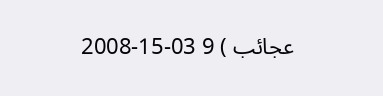عجائب ) 9 03-15-2008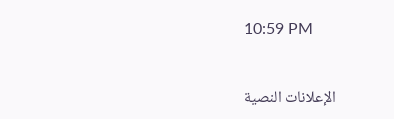10:59 PM


الإعلانات النصية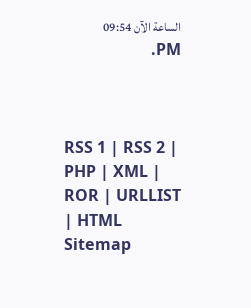الساعة الآن 09:54 PM.



RSS 1 | RSS 2 | PHP | XML | ROR | URLLIST | HTML
Sitemap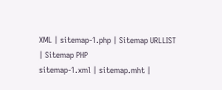XML | sitemap-1.php | Sitemap URLLIST | Sitemap PHP
sitemap-1.xml | sitemap.mht |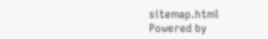sitemap.html
Powered by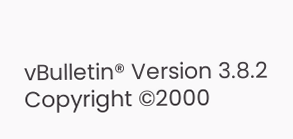vBulletin® Version 3.8.2
Copyright ©2000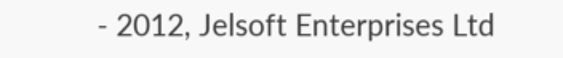- 2012, Jelsoft Enterprises Ltd